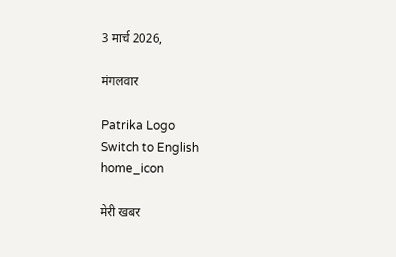3 मार्च 2026,

मंगलवार

Patrika Logo
Switch to English
home_icon

मेरी खबर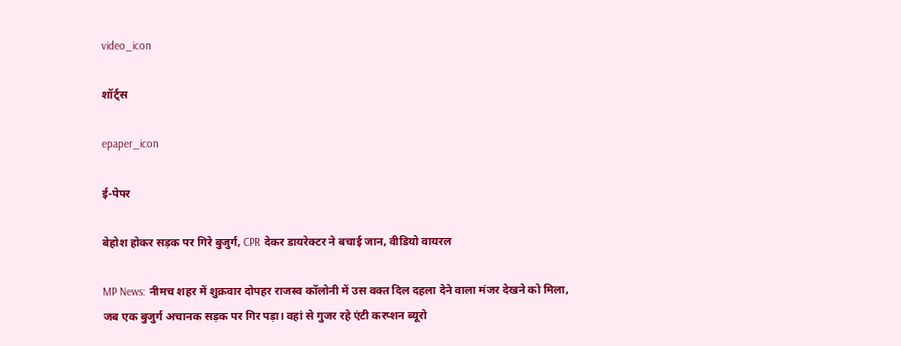video_icon

शॉर्ट्स

epaper_icon

ई-पेपर

बेहोश होकर सड़क पर गिरे बुजुर्ग, CPR देकर डायरेक्टर ने बचाई जान, वीडियो वायरल

MP News: नीमच शहर में शुक्रवार दोपहर राजस्व कॉलोनी में उस वक्त दिल दहला देने वाला मंजर देखने को मिला, जब एक बुजुर्ग अचानक सड़क पर गिर पड़ा। वहां से गुजर रहे एंटी करप्शन ब्यूरो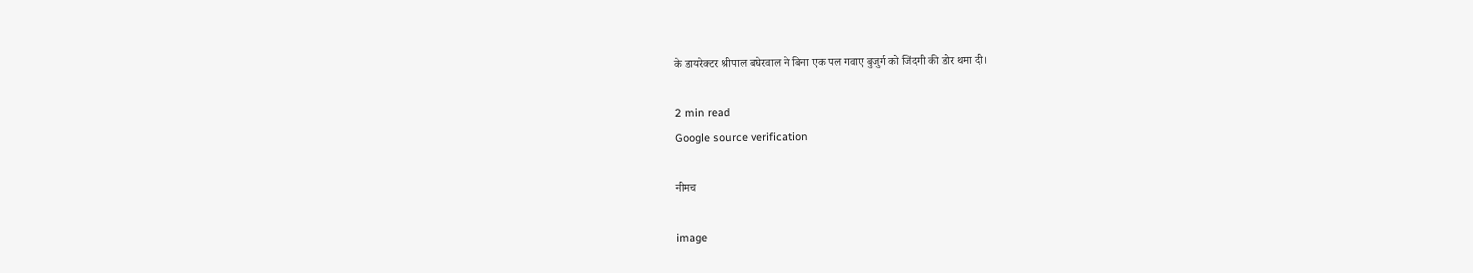के डायरेक्टर श्रीपाल बघेरवाल ने बिना एक पल गवाए बुजुर्ग को जिंदगी की डोर थमा दी।

2 min read
Google source verification

नीमच

image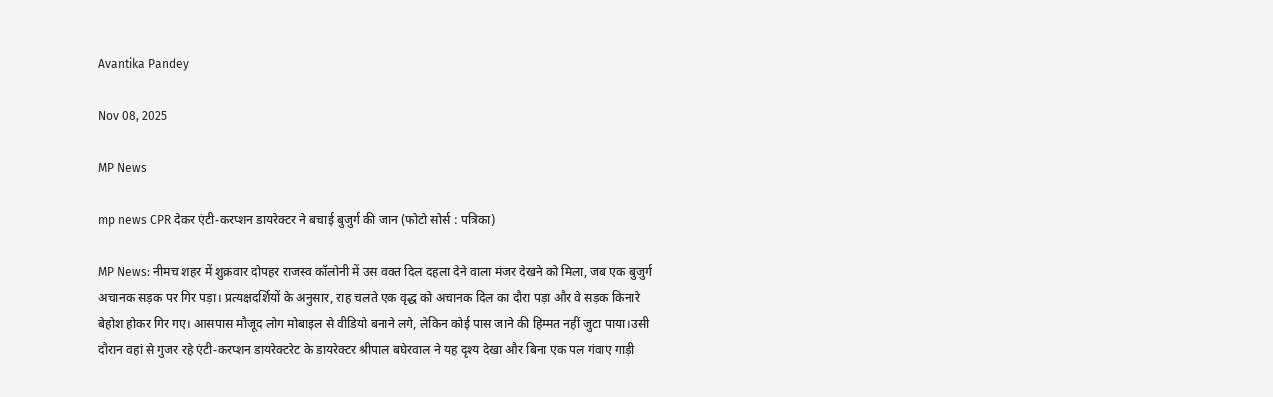Avantika Pandey

Nov 08, 2025

MP News

mp news CPR देकर एंटी-करप्शन डायरेक्टर ने बचाई बुजुर्ग की जान (फोटो सोर्स : पत्रिका)

MP News: नीमच शहर में शुक्रवार दोपहर राजस्व कॉलोनी में उस वक्त दिल दहला देने वाला मंजर देखने को मिला, जब एक बुजुर्ग अचानक सड़क पर गिर पड़ा। प्रत्यक्षदर्शियों के अनुसार, राह चलते एक वृद्ध को अचानक दिल का दौरा पड़ा और वे सड़क किनारे बेहोश होकर गिर गए। आसपास मौजूद लोग मोबाइल से वीडियो बनाने लगे, लेकिन कोई पास जाने की हिम्मत नहीं जुटा पाया।उसी दौरान वहां से गुजर रहे एंटी-करप्शन डायरेक्टरेट के डायरेक्टर श्रीपाल बघेरवाल ने यह दृश्य देखा और बिना एक पल गंवाए गाड़ी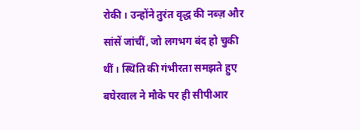रोकी। उन्होंने तुरंत वृद्ध की नब्ज़ और सांसें जांचीं, जो लगभग बंद हो चुकी थीं। स्थिति की गंभीरता समझते हुए बघेरवाल ने मौके पर ही सीपीआर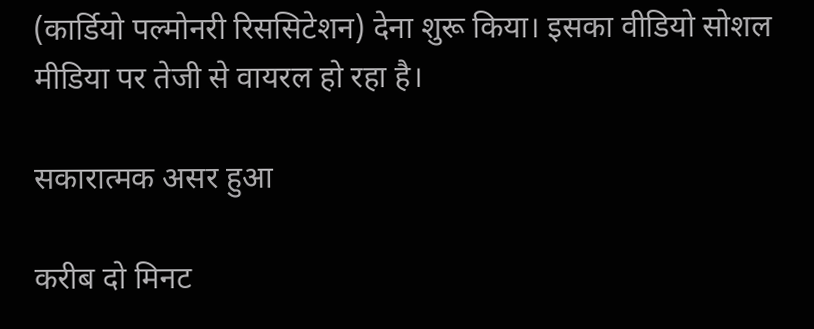(कार्डियो पल्मोनरी रिससिटेशन) देना शुरू किया। इसका वीडियो सोशल मीडिया पर तेजी से वायरल हो रहा है।

सकारात्मक असर हुआ

करीब दो मिनट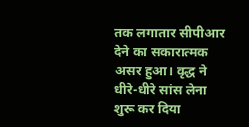तक लगातार सीपीआर देने का सकारात्मक असर हुआ। वृद्ध ने धीरे-धीरे सांस लेना शुरू कर दिया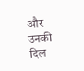और उनकी दिल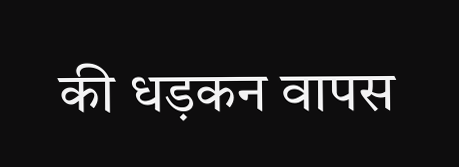की धड़कन वापस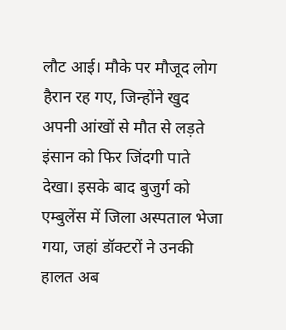लौट आई। मौके पर मौजूद लोग हैरान रह गए, जिन्होंने खुद अपनी आंखों से मौत से लड़ते इंसान को फिर जिंदगी पाते देखा। इसके बाद बुजुर्ग को एम्बुलेंस में जिला अस्पताल भेजा गया, जहां डॉक्टरों ने उनकी हालत अब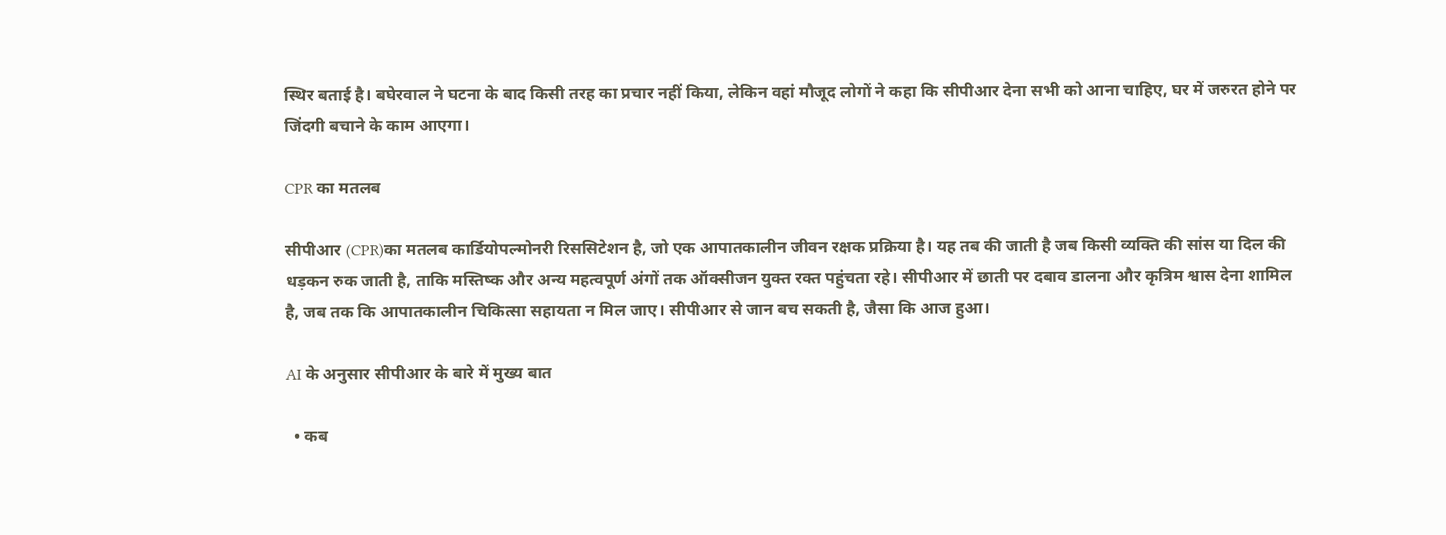स्थिर बताई है। बघेरवाल ने घटना के बाद किसी तरह का प्रचार नहीं किया, लेकिन वहां मौजूद लोगों ने कहा कि सीपीआर देना सभी को आना चाहिए, घर में जरुरत होने पर जिंदगी बचाने के काम आएगा।

CPR का मतलब

सीपीआर (CPR)का मतलब कार्डियोपल्मोनरी रिससिटेशन है, जो एक आपातकालीन जीवन रक्षक प्रक्रिया है। यह तब की जाती है जब किसी व्यक्ति की सांस या दिल की धड़कन रुक जाती है, ताकि मस्तिष्क और अन्य महत्वपूर्ण अंगों तक ऑक्सीजन युक्त रक्त पहुंचता रहे। सीपीआर में छाती पर दबाव डालना और कृत्रिम श्वास देना शामिल है, जब तक कि आपातकालीन चिकित्सा सहायता न मिल जाए। सीपीआर से जान बच सकती है, जैसा कि आज हुआ।

AI के अनुसार सीपीआर के बारे में मुख्य बात

  • कब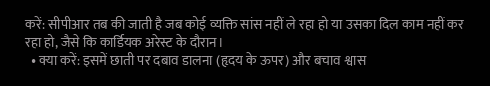करें: सीपीआर तब की जाती है जब कोई व्यक्ति सांस नहीं ले रहा हो या उसका दिल काम नहीं कर रहा हो, जैसे कि कार्डियक अरेस्ट के दौरान।
  • क्या करें: इसमें छाती पर दबाव डालना (हृदय के ऊपर) और बचाव श्वास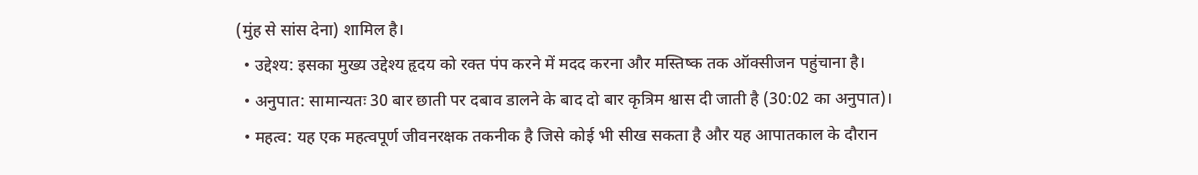(मुंह से सांस देना) शामिल है।
  • उद्देश्य: इसका मुख्य उद्देश्य हृदय को रक्त पंप करने में मदद करना और मस्तिष्क तक ऑक्सीजन पहुंचाना है।
  • अनुपात: सामान्यतः 30 बार छाती पर दबाव डालने के बाद दो बार कृत्रिम श्वास दी जाती है (30:02 का अनुपात)।
  • महत्व: यह एक महत्वपूर्ण जीवनरक्षक तकनीक है जिसे कोई भी सीख सकता है और यह आपातकाल के दौरान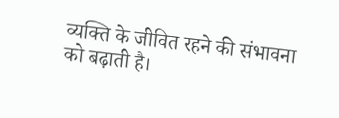व्यक्ति के जीवित रहने की संभावना को बढ़ाती है।